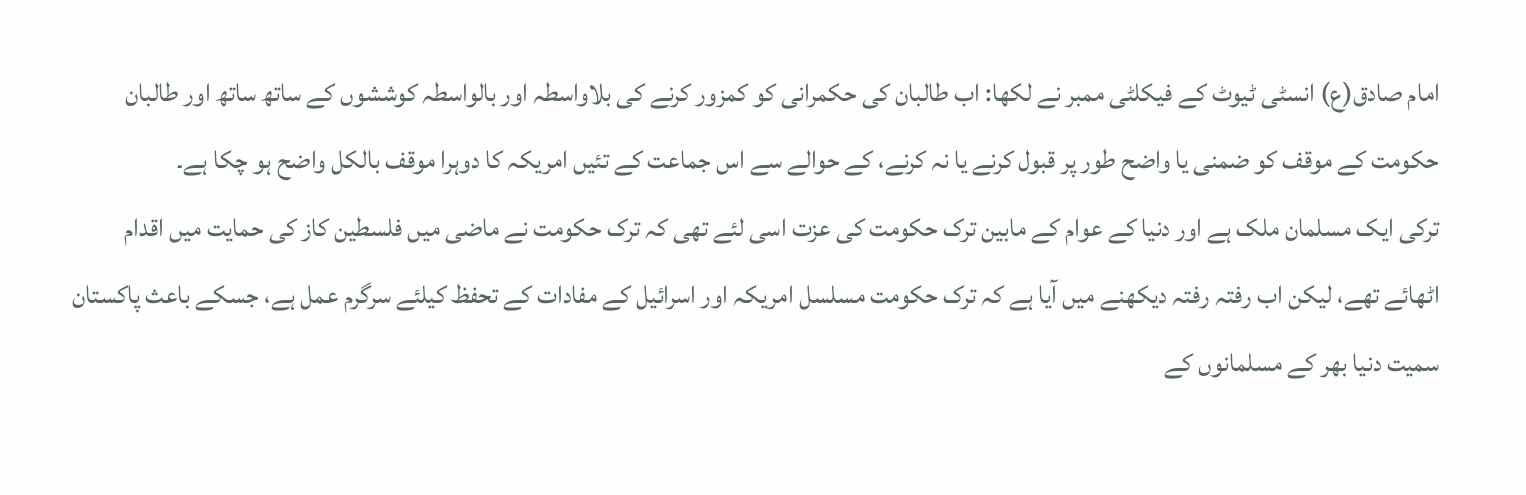امام صادق(ع) انسٹی ٹیوٹ کے فیکلٹی ممبر نے لکھا: اب طالبان کی حکمرانی کو کمزور کرنے کی بلاواسطہ اور بالواسطہ کوششوں کے ساتھ ساتھ اور طالبان حکومت کے موقف کو ضمنی یا واضح طور پر قبول کرنے یا نہ کرنے، کے حوالے سے اس جماعت کے تئیں امریکہ کا دوہرا موقف بالکل واضح ہو چکا ہے۔
ترکی ایک مسلمان ملک ہے اور دنیا کے عوام کے مابین ترک حکومت کی عزت اسی لئے تھی کہ ترک حکومت نے ماضی میں فلسطین کاز کی حمایت میں اقدام اٹھائے تھے، لیکن اب رفتہ رفتہ دیکھنے میں آیا ہے کہ ترک حکومت مسلسل امریکہ اور اسرائیل کے مفادات کے تحفظ کیلئے سرگرم عمل ہے، جسکے باعث پاکستان سمیت دنیا بھر کے مسلمانوں کے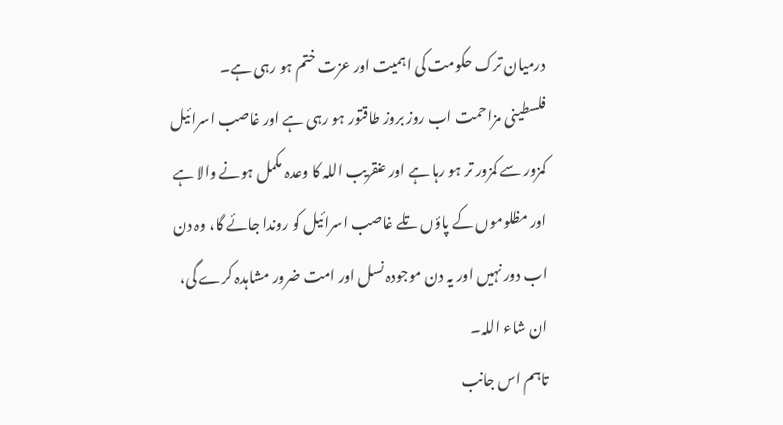درمیان ترک حکومت کی اہمیت اور عزت ختم ہو رہی ہے۔
فلسطینی مزاحمت اب روز بروز طاقتور ہو رہی ہے اور غاصب اسرائیل کمزور سے کمزور تر ہو رہا ہے اور عنقریب اللہ کا وعدہ مکمل ہونے والا ہے اور مظلوموں کے پاؤں تلے غاصب اسرائیل کو روندا جائے گا، وہ دن اب دور نہیں اور یہ دن موجودہ نسل اور امت ضرور مشاہدہ کرے گی، ان شاء اللہ۔
تاہم اس جانب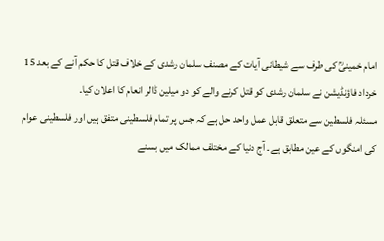امام خمینیؒ کی طرف سے شیطانی آیات کے مصنف سلمان رشدی کے خلاف قتل کا حکم آنے کے بعد 15 خرداد فاؤنڈیشن نے سلمان رشدی کو قتل کرنے والے کو دو میلین ڈالر انعام کا اعلان کیا۔
مسئلہ فلسطین سے متعلق قابل عمل واحد حل ہے کہ جس پر تمام فلسطینی متفق ہیں اور فلسطینی عوام کی امنگوں کے عین مطابق ہے۔ آج دنیا کے مختلف ممالک میں بسنے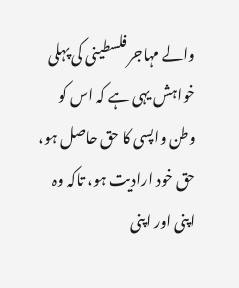والے مہاجر فلسطینی کی پہلی خواہش یہی ہے کہ اس کو وطن واپسی کا حق حاصل ہو، حق خود ارادیت ہو، تاکہ وہ اپنی اور اپنی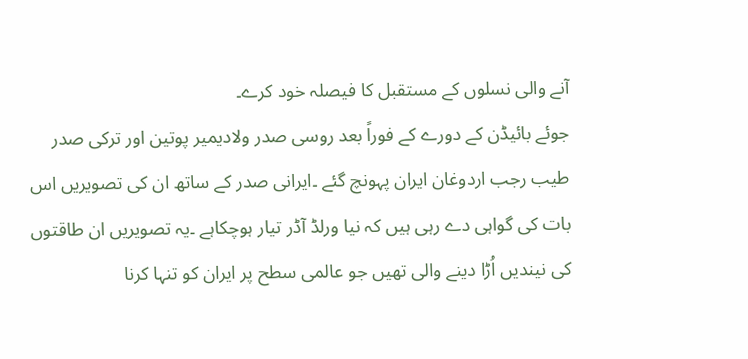آنے والی نسلوں کے مستقبل کا فیصلہ خود کرے۔
جوئے بائیڈن کے دورے کے فوراً بعد روسی صدر ولادیمیر پوتین اور ترکی صدر طیب رجب اردوغان ایران پہونچ گئے ۔ایرانی صدر کے ساتھ ان کی تصویریں اس بات کی گواہی دے رہی ہیں کہ نیا ورلڈ آڈر تیار ہوچکاہے ۔یہ تصویریں ان طاقتوں کی نیندیں اُڑا دینے والی تھیں جو عالمی سطح پر ایران کو تنہا کرنا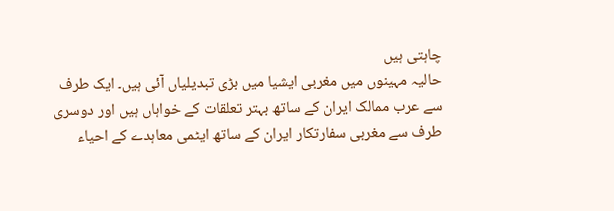چاہتی ہیں
حالیہ مہینوں میں مغربی ایشیا میں بڑی تبدیلیاں آئی ہیں۔ ایک طرف سے عرب ممالک ایران کے ساتھ بہتر تعلقات کے خواہاں ہیں اور دوسری طرف سے مغربی سفارتکار ایران کے ساتھ ایٹمی معاہدے کے احیاء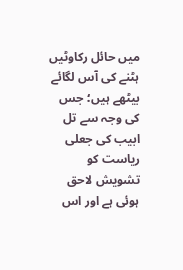میں حائل رکاوٹیں ہٹنے کی آس لگائے بیٹھے ہیں؛ جس کی وجہ سے تل ابیب کی جعلی ریاست کو تشویش لاحق ہوئی ہے اور اس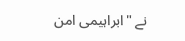نے "ابراہیمی امن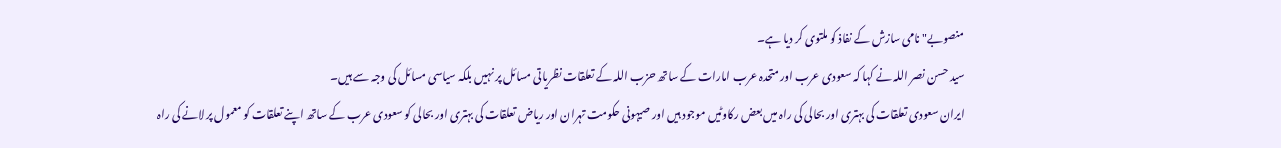منصوبے" نامی سازش کے نفاذ کو ملتوی کر دیا ہے۔
سید حسن نصر اللہ نے کہا کہ سعودی عرب اور متحدہ عرب امارات کے ساتھ حزب اللہ کے تعلقات نظریاتی مسائل پر نہیں بلکہ سیاسی مسائل کی وجہ سے ہیں۔
ایران سعودی تعلقات کی بہتری اور بحالی کی راہ میں بعض رکاوٹیں موجود ہیں اور صیہونی حکومت تہران اور ریاض تعلقات کی بہتری اور بحالی کو سعودی عرب کے ساتھ اپنے تعلقات کو معمول پر لانے کی راہ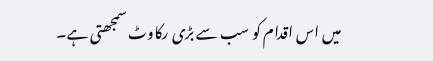میں اس اقدام کو سب سے بڑی رکاوٹ سمجھتی ہے۔